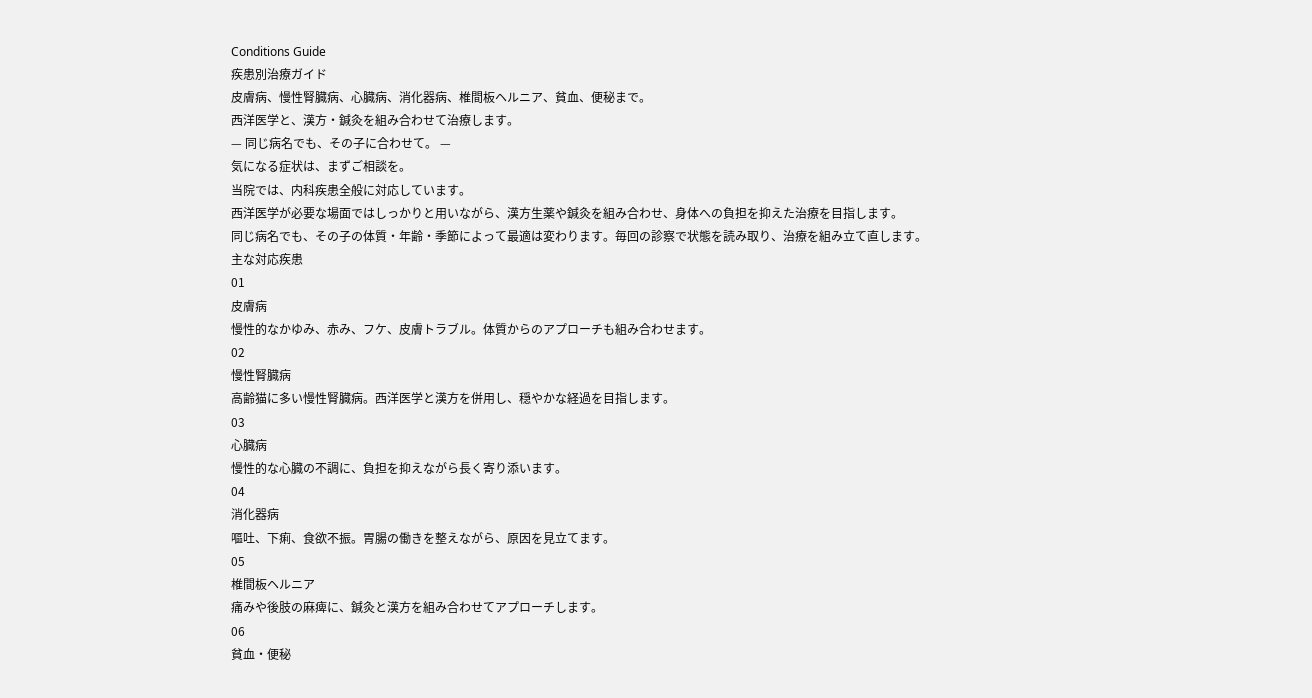Conditions Guide
疾患別治療ガイド
皮膚病、慢性腎臓病、心臓病、消化器病、椎間板ヘルニア、貧血、便秘まで。
西洋医学と、漢方・鍼灸を組み合わせて治療します。
— 同じ病名でも、その子に合わせて。 —
気になる症状は、まずご相談を。
当院では、内科疾患全般に対応しています。
西洋医学が必要な場面ではしっかりと用いながら、漢方生薬や鍼灸を組み合わせ、身体への負担を抑えた治療を目指します。
同じ病名でも、その子の体質・年齢・季節によって最適は変わります。毎回の診察で状態を読み取り、治療を組み立て直します。
主な対応疾患
01
皮膚病
慢性的なかゆみ、赤み、フケ、皮膚トラブル。体質からのアプローチも組み合わせます。
02
慢性腎臓病
高齢猫に多い慢性腎臓病。西洋医学と漢方を併用し、穏やかな経過を目指します。
03
心臓病
慢性的な心臓の不調に、負担を抑えながら長く寄り添います。
04
消化器病
嘔吐、下痢、食欲不振。胃腸の働きを整えながら、原因を見立てます。
05
椎間板ヘルニア
痛みや後肢の麻痺に、鍼灸と漢方を組み合わせてアプローチします。
06
貧血・便秘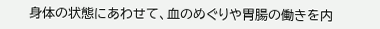身体の状態にあわせて、血のめぐりや胃腸の働きを内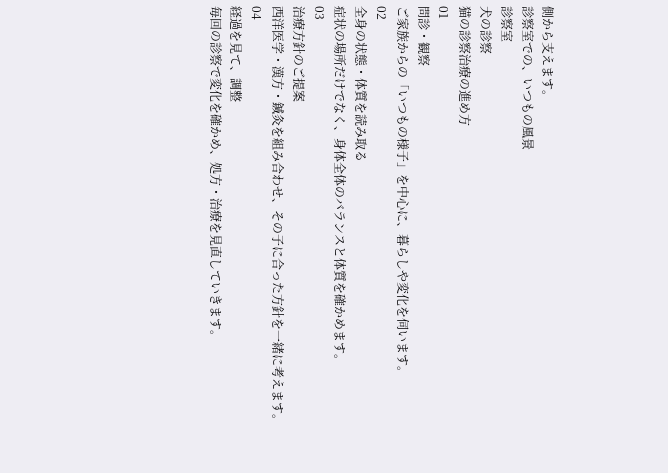側から支えます。
診察室での、いつもの風景
診察室
犬の診察
猫の診察治療の進め方
01
問診・観察
ご家族からの「いつもの様子」を中心に、暮らしや変化を伺います。
02
全身の状態・体質を読み取る
症状の場所だけでなく、身体全体のバランスと体質を確かめます。
03
治療方針のご提案
西洋医学・漢方・鍼灸を組み合わせ、その子に合った方針を一緒に考えます。
04
経過を見て、調整
毎回の診察で変化を確かめ、処方・治療を見直していきます。